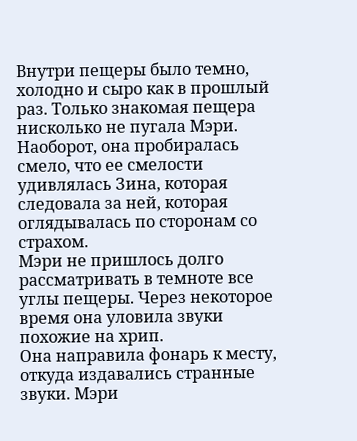Внутри пещеры было темно, холодно и сыро как в прошлый раз. Только знакомая пещера нисколько не пугала Мэри. Наоборот, она пробиралась смело, что ее смелости удивлялась Зина, которая следовала за ней, которая оглядывалась по сторонам со страхом.
Мэри не пришлось долго рассматривать в темноте все углы пещеры. Через некоторое время она уловила звуки похожие на хрип.
Она направила фонарь к месту, откуда издавались странные звуки. Мэри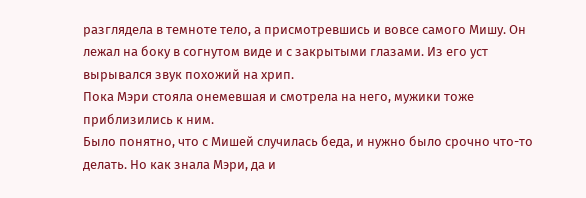разглядела в темноте тело, а присмотревшись и вовсе самого Мишу. Он лежал на боку в согнутом виде и с закрытыми глазами. Из его уст вырывался звук похожий на хрип.
Пока Мэри стояла онемевшая и смотрела на него, мужики тоже приблизились к ним.
Было понятно, что с Мишей случилась беда, и нужно было срочно что-то делать. Но как знала Мэри, да и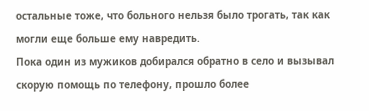остальные тоже, что больного нельзя было трогать, так как могли еще больше ему навредить.
Пока один из мужиков добирался обратно в село и вызывал скорую помощь по телефону, прошло более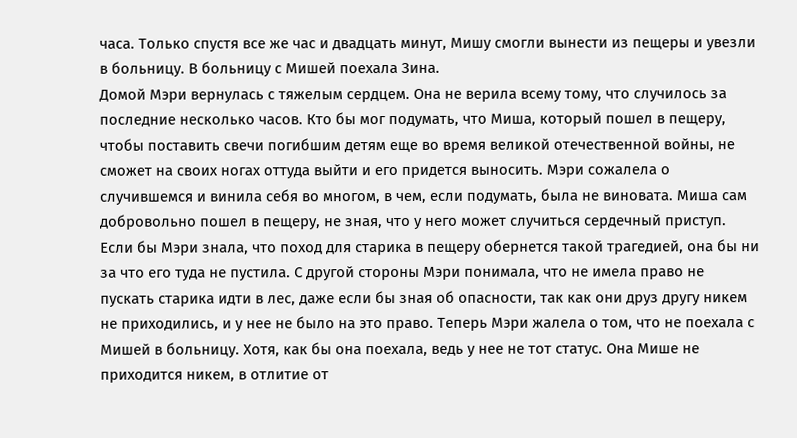часа. Только спустя все же час и двадцать минут, Мишу смогли вынести из пещеры и увезли в больницу. В больницу с Мишей поехала Зина.
Домой Мэри вернулась с тяжелым сердцем. Она не верила всему тому, что случилось за последние несколько часов. Кто бы мог подумать, что Миша, который пошел в пещеру, чтобы поставить свечи погибшим детям еще во время великой отечественной войны, не сможет на своих ногах оттуда выйти и его придется выносить. Мэри сожалела о случившемся и винила себя во многом, в чем, если подумать, была не виновата. Миша сам добровольно пошел в пещеру, не зная, что у него может случиться сердечный приступ. Если бы Мэри знала, что поход для старика в пещеру обернется такой трагедией, она бы ни за что его туда не пустила. С другой стороны Мэри понимала, что не имела право не пускать старика идти в лес, даже если бы зная об опасности, так как они друз другу никем не приходились, и у нее не было на это право. Теперь Мэри жалела о том, что не поехала с Мишей в больницу. Хотя, как бы она поехала, ведь у нее не тот статус. Она Мише не приходится никем, в отлитие от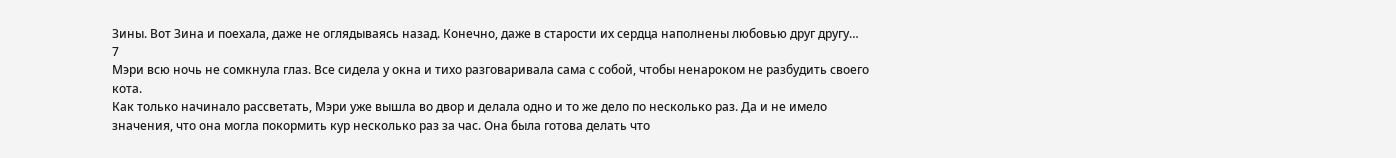Зины. Вот Зина и поехала, даже не оглядываясь назад. Конечно, даже в старости их сердца наполнены любовью друг другу…
7
Мэри всю ночь не сомкнула глаз. Все сидела у окна и тихо разговаривала сама с собой, чтобы ненароком не разбудить своего кота.
Как только начинало рассветать, Мэри уже вышла во двор и делала одно и то же дело по несколько раз. Да и не имело значения, что она могла покормить кур несколько раз за час. Она была готова делать что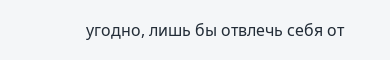угодно, лишь бы отвлечь себя от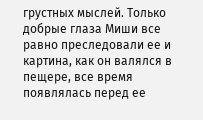грустных мыслей. Только добрые глаза Миши все равно преследовали ее и картина, как он валялся в пещере, все время появлялась перед ее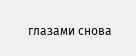глазами снова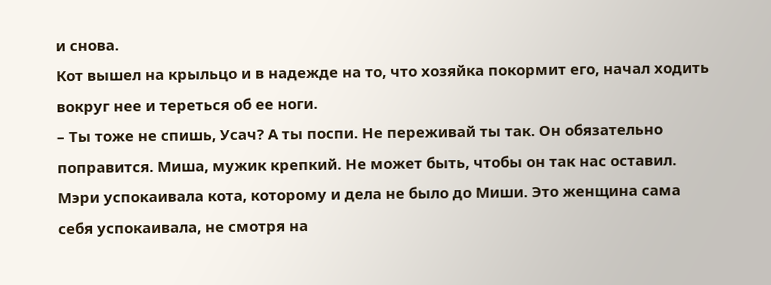и снова.
Кот вышел на крыльцо и в надежде на то, что хозяйка покормит его, начал ходить вокруг нее и тереться об ее ноги.
– Ты тоже не спишь, Усач? А ты поспи. Не переживай ты так. Он обязательно поправится. Миша, мужик крепкий. Не может быть, чтобы он так нас оставил.
Мэри успокаивала кота, которому и дела не было до Миши. Это женщина сама себя успокаивала, не смотря на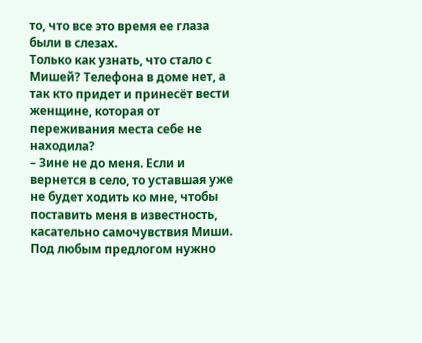то, что все это время ее глаза были в слезах.
Только как узнать, что стало с Мишей? Телефона в доме нет, а так кто придет и принесёт вести женщине, которая от переживания места себе не находила?
– Зине не до меня. Если и вернется в село, то уставшая уже не будет ходить ко мне, чтобы поставить меня в известность, касательно самочувствия Миши. Под любым предлогом нужно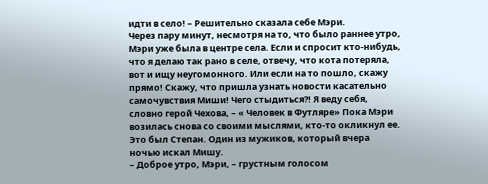идти в село! – Решительно сказала себе Мэри.
Через пару минут, несмотря на то, что было раннее утро, Мэри уже была в центре села. Если и спросит кто-нибудь, что я делаю так рано в селе, отвечу, что кота потеряла, вот и ищу неугомонного. Или если на то пошло, скажу прямо! Скажу, что пришла узнать новости касательно самочувствия Миши! Чего стыдиться?! Я веду себя, словно герой Чехова, – « Человек в Футляре» Пока Мэри возилась снова со своими мыслями, кто-то окликнул ее.
Это был Степан. Один из мужиков, который вчера ночью искал Мишу.
– Доброе утро, Мэри, – грустным голосом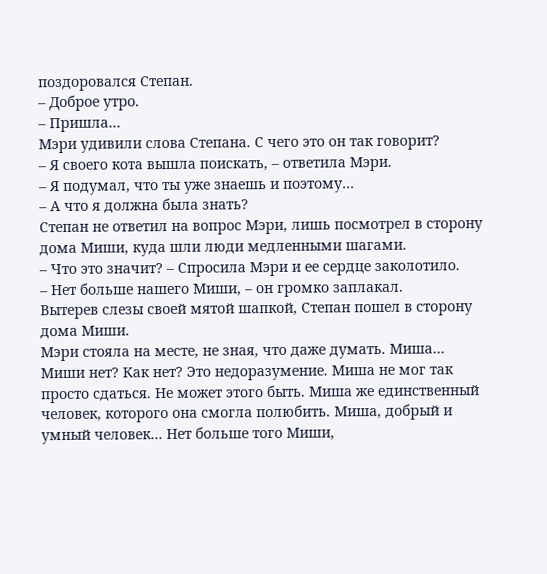поздоровался Степан.
– Доброе утро.
– Пришла…
Мэри удивили слова Степана. С чего это он так говорит?
– Я своего кота вышла поискать, – ответила Мэри.
– Я подумал, что ты уже знаешь и поэтому…
– А что я должна была знать?
Степан не ответил на вопрос Мэри, лишь посмотрел в сторону дома Миши, куда шли люди медленными шагами.
– Что это значит? – Спросила Мэри и ее сердце заколотило.
– Нет больше нашего Миши, – он громко заплакал.
Вытерев слезы своей мятой шапкой, Степан пошел в сторону дома Миши.
Мэри стояла на месте, не зная, что даже думать. Миша… Миши нет? Как нет? Это недоразумение. Миша не мог так просто сдаться. Не может этого быть. Миша же единственный человек, которого она смогла полюбить. Миша, добрый и умный человек… Нет больше того Миши,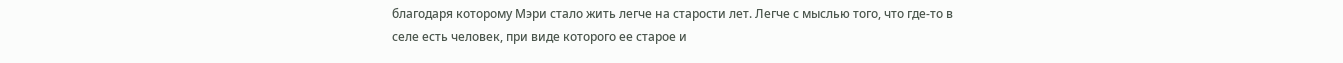благодаря которому Мэри стало жить легче на старости лет. Легче с мыслью того, что где-то в селе есть человек, при виде которого ее старое и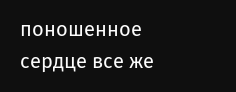поношенное сердце все же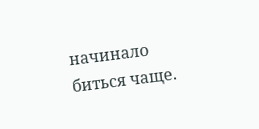начинало биться чаще.